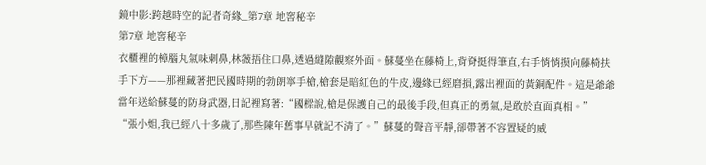鏡中影:跨越時空的記者奇緣_第7章 地窖秘辛
第7章 地窖秘辛
衣櫃裡的樟腦丸氣味刺鼻,林薇捂住口鼻,透過縫隙觀察外面。蘇蔓坐在藤椅上,背脊挺得筆直,右手悄悄摸向藤椅扶手下方——那裡藏著把民國時期的勃朗寧手槍,槍套是暗紅色的牛皮,邊緣已經磨損,露出裡面的黃銅配件。這是爺爺當年送給蘇蔓的防身武器,日記裡寫著:“國樑說,槍是保護自己的最後手段,但真正的勇氣,是敢於直面真相。”
“張小姐,我已經八十多歲了,那些陳年舊事早就記不清了。”蘇蔓的聲音平靜,卻帶著不容置疑的威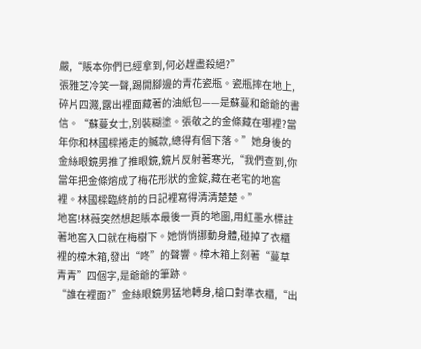嚴,“賬本你們已經拿到,何必趕盡殺絕?”
張雅芝冷笑一聲,踢開腳邊的青花瓷瓶。瓷瓶摔在地上,碎片四濺,露出裡面藏著的油紙包——是蘇蔓和爺爺的書信。“蘇蔓女士,別裝糊塗。張敬之的金條藏在哪裡?當年你和林國樑捲走的贓款,總得有個下落。”她身後的金絲眼鏡男推了推眼鏡,鏡片反射著寒光,“我們查到,你當年把金條熔成了梅花形狀的金錠,藏在老宅的地窖裡。林國樑臨終前的日記裡寫得清清楚楚。”
地窖!林薇突然想起賬本最後一頁的地圖,用紅墨水標註著地窖入口就在梅樹下。她悄悄挪動身體,碰掉了衣櫃裡的樟木箱,發出“咚”的聲響。樟木箱上刻著“蔓草青青”四個字,是爺爺的筆跡。
“誰在裡面?”金絲眼鏡男猛地轉身,槍口對準衣櫃,“出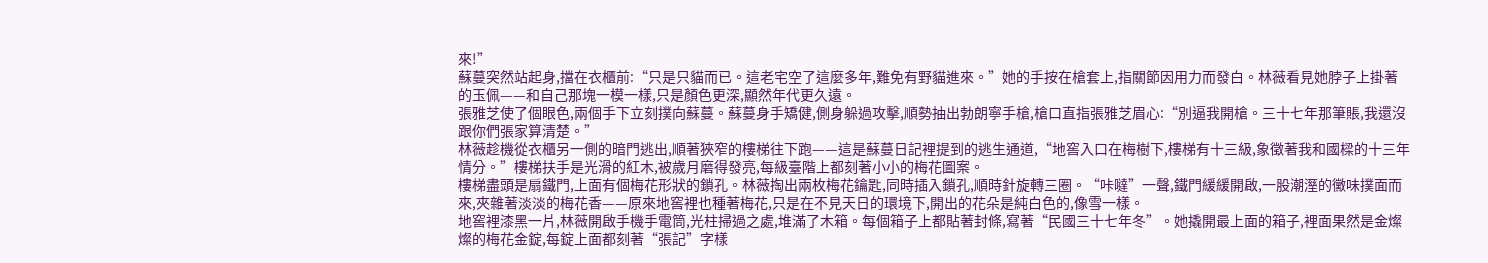來!”
蘇蔓突然站起身,擋在衣櫃前:“只是只貓而已。這老宅空了這麼多年,難免有野貓進來。”她的手按在槍套上,指關節因用力而發白。林薇看見她脖子上掛著的玉佩——和自己那塊一模一樣,只是顏色更深,顯然年代更久遠。
張雅芝使了個眼色,兩個手下立刻撲向蘇蔓。蘇蔓身手矯健,側身躲過攻擊,順勢抽出勃朗寧手槍,槍口直指張雅芝眉心:“別逼我開槍。三十七年那筆賬,我還沒跟你們張家算清楚。”
林薇趁機從衣櫃另一側的暗門逃出,順著狹窄的樓梯往下跑——這是蘇蔓日記裡提到的逃生通道,“地窖入口在梅樹下,樓梯有十三級,象徵著我和國樑的十三年情分。”樓梯扶手是光滑的紅木,被歲月磨得發亮,每級臺階上都刻著小小的梅花圖案。
樓梯盡頭是扇鐵門,上面有個梅花形狀的鎖孔。林薇掏出兩枚梅花鑰匙,同時插入鎖孔,順時針旋轉三圈。“咔噠”一聲,鐵門緩緩開啟,一股潮溼的黴味撲面而來,夾雜著淡淡的梅花香——原來地窖裡也種著梅花,只是在不見天日的環境下,開出的花朵是純白色的,像雪一樣。
地窖裡漆黑一片,林薇開啟手機手電筒,光柱掃過之處,堆滿了木箱。每個箱子上都貼著封條,寫著“民國三十七年冬”。她撬開最上面的箱子,裡面果然是金燦燦的梅花金錠,每錠上面都刻著“張記”字樣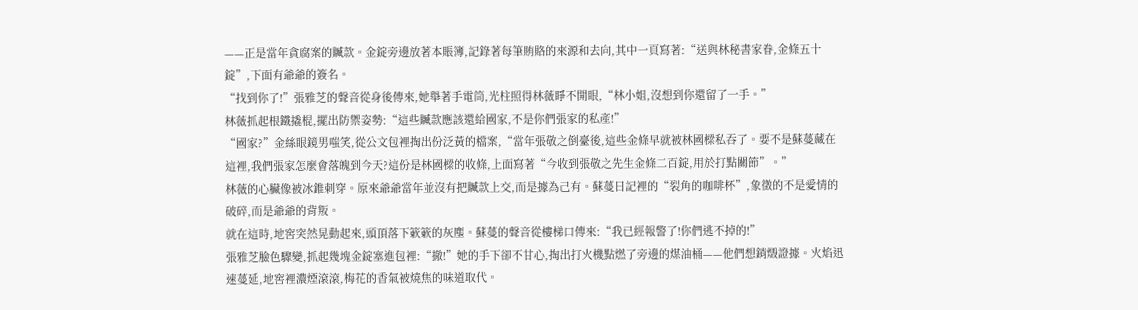——正是當年貪腐案的贓款。金錠旁邊放著本賬簿,記錄著每筆賄賂的來源和去向,其中一頁寫著:“送與林秘書家眷,金條五十錠”,下面有爺爺的簽名。
“找到你了!”張雅芝的聲音從身後傳來,她舉著手電筒,光柱照得林薇睜不開眼,“林小姐,沒想到你還留了一手。”
林薇抓起根鐵撬棍,擺出防禦姿勢:“這些贓款應該還給國家,不是你們張家的私產!”
“國家?”金絲眼鏡男嗤笑,從公文包裡掏出份泛黃的檔案,“當年張敬之倒臺後,這些金條早就被林國樑私吞了。要不是蘇蔓藏在這裡,我們張家怎麼會落魄到今天?這份是林國樑的收條,上面寫著“今收到張敬之先生金條二百錠,用於打點關節”。”
林薇的心臟像被冰錐刺穿。原來爺爺當年並沒有把贓款上交,而是據為己有。蘇蔓日記裡的“裂角的咖啡杯”,象徵的不是愛情的破碎,而是爺爺的背叛。
就在這時,地窖突然晃動起來,頭頂落下簌簌的灰塵。蘇蔓的聲音從樓梯口傳來:“我已經報警了!你們逃不掉的!”
張雅芝臉色驟變,抓起幾塊金錠塞進包裡:“撤!”她的手下卻不甘心,掏出打火機點燃了旁邊的煤油桶——他們想銷燬證據。火焰迅速蔓延,地窖裡濃煙滾滾,梅花的香氣被燒焦的味道取代。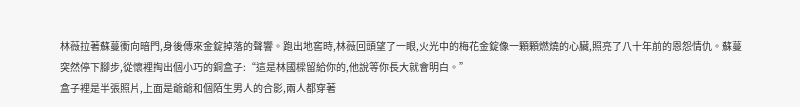林薇拉著蘇蔓衝向暗門,身後傳來金錠掉落的聲響。跑出地窖時,林薇回頭望了一眼,火光中的梅花金錠像一顆顆燃燒的心臟,照亮了八十年前的恩怨情仇。蘇蔓突然停下腳步,從懷裡掏出個小巧的銅盒子:“這是林國樑留給你的,他說等你長大就會明白。”
盒子裡是半張照片,上面是爺爺和個陌生男人的合影,兩人都穿著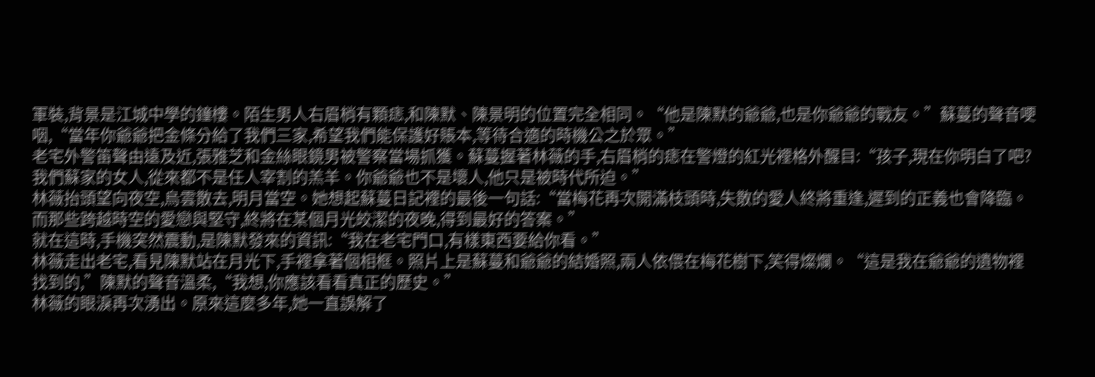軍裝,背景是江城中學的鐘樓。陌生男人右眉梢有顆痣,和陳默、陳景明的位置完全相同。“他是陳默的爺爺,也是你爺爺的戰友。”蘇蔓的聲音哽咽,“當年你爺爺把金條分給了我們三家,希望我們能保護好賬本,等待合適的時機公之於眾。”
老宅外警笛聲由遠及近,張雅芝和金絲眼鏡男被警察當場抓獲。蘇蔓握著林薇的手,右眉梢的痣在警燈的紅光裡格外醒目:“孩子,現在你明白了吧?我們蘇家的女人,從來都不是任人宰割的羔羊。你爺爺也不是壞人,他只是被時代所迫。”
林薇抬頭望向夜空,烏雲散去,明月當空。她想起蘇蔓日記裡的最後一句話:“當梅花再次開滿枝頭時,失散的愛人終將重逢,遲到的正義也會降臨。而那些跨越時空的愛戀與堅守,終將在某個月光皎潔的夜晚,得到最好的答案。”
就在這時,手機突然震動,是陳默發來的資訊:“我在老宅門口,有樣東西要給你看。”
林薇走出老宅,看見陳默站在月光下,手裡拿著個相框。照片上是蘇蔓和爺爺的結婚照,兩人依偎在梅花樹下,笑得燦爛。“這是我在爺爺的遺物裡找到的,”陳默的聲音溫柔,“我想,你應該看看真正的歷史。”
林薇的眼淚再次湧出。原來這麼多年,她一直誤解了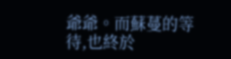爺爺。而蘇蔓的等待,也終於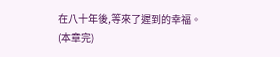在八十年後,等來了遲到的幸福。
(本章完)